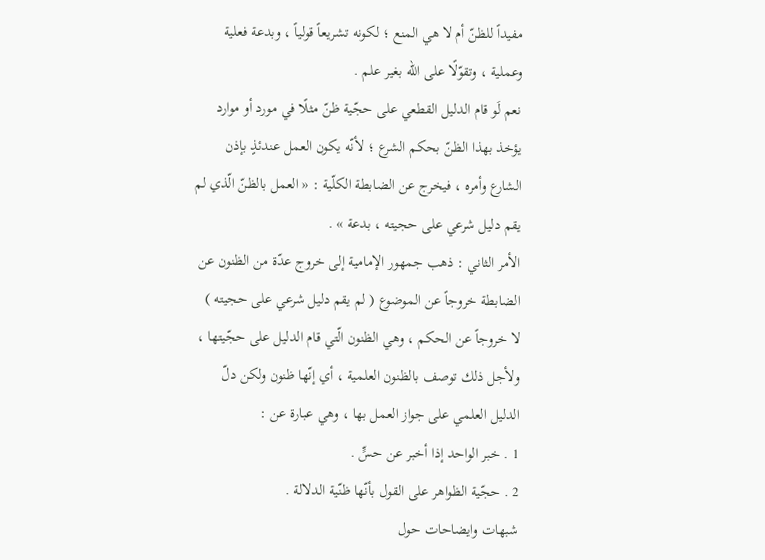مفيداً للظنّ أم لا هي المنع ؛ لكونه تشريعاً قولياً ، وبدعة فعلية وعملية ، وتقوّلًا على الله بغير علم .
نعم لَو قام الدليل القطعي على حجّية ظنّ مثلًا في مورد أو موارد يؤخذ بهذا الظنّ بحكم الشرع ؛ لأنّه يكون العمل عندئذٍ بإذن الشارع وأمره ، فيخرج عن الضابطة الكلّية : « العمل بالظنّ الّذي لم يقم دليل شرعي على حجيته ، بدعة » .
الأمر الثاني : ذهب جمهور الإمامية إلى خروج عدّة من الظنون عن الضابطة خروجاً عن الموضوع ( لم يقم دليل شرعي على حجيته ) لا خروجاً عن الحكم ، وهي الظنون الّتي قام الدليل على حجّيتها ، ولأجل ذلك توصف بالظنون العلمية ، أي إنّها ظنون ولكن دلّ الدليل العلمي على جواز العمل بها ، وهي عبارة عن :
1 . خبر الواحد إذا أخبر عن حسٍّ .
2 . حجّية الظواهر على القول بأنّها ظنّية الدلالة .
شبهات وايضاحات حول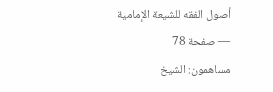أصول الفقه للشيعة الإمامية — صفحة 78
مساهمون: الشيخ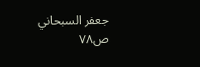جعفر السبحاني
ص٧٨